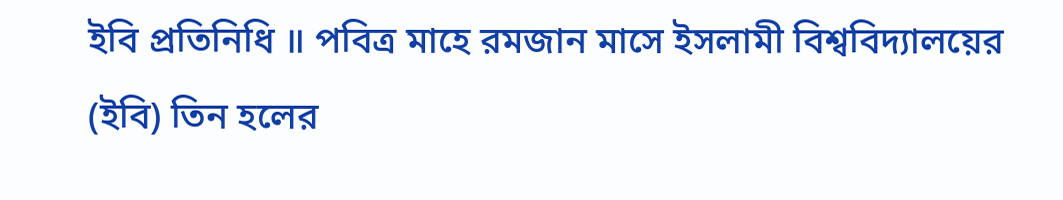ইবি প্রতিনিধি ॥ পবিত্র মাহে রমজান মাসে ইসলামী বিশ্ববিদ্যালয়ের (ইবি) তিন হলের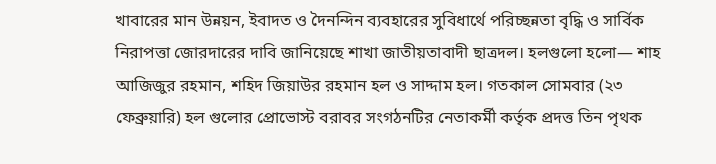খাবারের মান উন্নয়ন, ইবাদত ও দৈনন্দিন ব্যবহারের সুবিধার্থে পরিচ্ছন্নতা বৃদ্ধি ও সার্বিক নিরাপত্তা জোরদারের দাবি জানিয়েছে শাখা জাতীয়তাবাদী ছাত্রদল। হলগুলো হলো— শাহ আজিজুর রহমান, শহিদ জিয়াউর রহমান হল ও সাদ্দাম হল। গতকাল সোমবার (২৩ ফেব্রুয়ারি) হল গুলোর প্রোভোস্ট বরাবর সংগঠনটির নেতাকর্মী কর্তৃক প্রদত্ত তিন পৃথক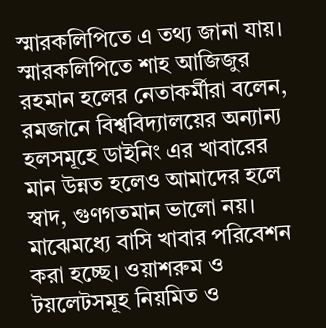স্মারকলিপিতে এ তথ্য জানা যায়। স্মারকলিপিতে শাহ আজিজুর রহমান হলের নেতাকর্মীরা বলেন, রমজানে বিশ্ববিদ্যালয়ের অন্যান্য হলসমূহে ডাইনিং এর খাবারের মান উন্নত হলেও আমাদের হলে স্বাদ, গুণগতমান ভালো নয়।
মাঝেমধ্যে বাসি খাবার পরিবেশন করা হচ্ছে। ওয়াশরুম ও টয়লেটসমূহ নিয়মিত ও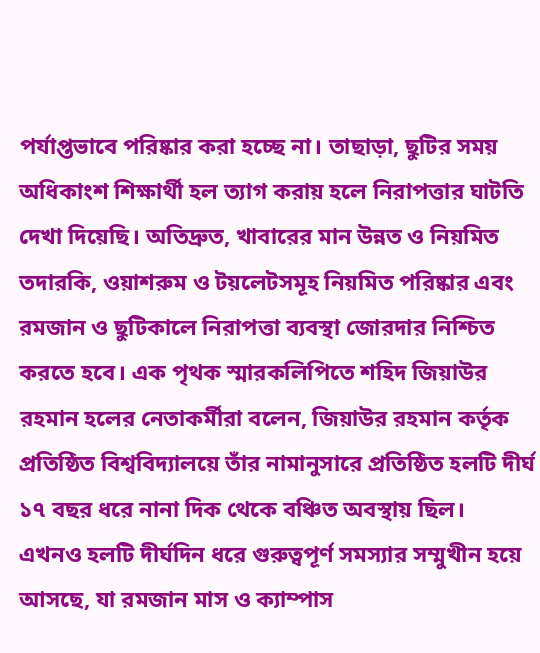পর্যাপ্তভাবে পরিষ্কার করা হচ্ছে না। তাছাড়া, ছুটির সময় অধিকাংশ শিক্ষার্থী হল ত্যাগ করায় হলে নিরাপত্তার ঘাটতি দেখা দিয়েছি। অতিদ্রুত, খাবারের মান উন্নত ও নিয়মিত তদারকি, ওয়াশরুম ও টয়লেটসমূহ নিয়মিত পরিষ্কার এবং রমজান ও ছুটিকালে নিরাপত্তা ব্যবস্থা জোরদার নিশ্চিত করতে হবে। এক পৃথক স্মারকলিপিতে শহিদ জিয়াউর রহমান হলের নেতাকর্মীরা বলেন, জিয়াউর রহমান কর্তৃক প্রতিষ্ঠিত বিশ্ববিদ্যালয়ে তাঁর নামানুসারে প্রতিষ্ঠিত হলটি দীর্ঘ ১৭ বছর ধরে নানা দিক থেকে বঞ্চিত অবস্থায় ছিল।
এখনও হলটি দীর্ঘদিন ধরে গুরুত্বপূর্ণ সমস্যার সম্মুখীন হয়ে আসছে, যা রমজান মাস ও ক্যাম্পাস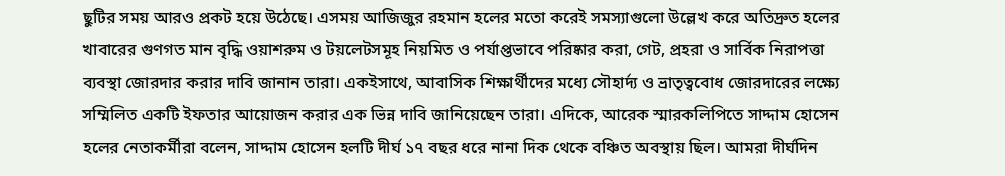ছুটির সময় আরও প্রকট হয়ে উঠেছে। এসময় আজিজুর রহমান হলের মতো করেই সমস্যাগুলো উল্লেখ করে অতিদ্রুত হলের খাবারের গুণগত মান বৃদ্ধি ওয়াশরুম ও টয়লেটসমূহ নিয়মিত ও পর্যাপ্তভাবে পরিষ্কার করা, গেট, প্রহরা ও সার্বিক নিরাপত্তা ব্যবস্থা জোরদার করার দাবি জানান তারা। একইসাথে, আবাসিক শিক্ষার্থীদের মধ্যে সৌহার্দ্য ও ভ্রাতৃত্ববোধ জোরদারের লক্ষ্যে সম্মিলিত একটি ইফতার আয়োজন করার এক ভিন্ন দাবি জানিয়েছেন তারা। এদিকে, আরেক স্মারকলিপিতে সাদ্দাম হোসেন হলের নেতাকর্মীরা বলেন, সাদ্দাম হোসেন হলটি দীর্ঘ ১৭ বছর ধরে নানা দিক থেকে বঞ্চিত অবস্থায় ছিল। আমরা দীর্ঘদিন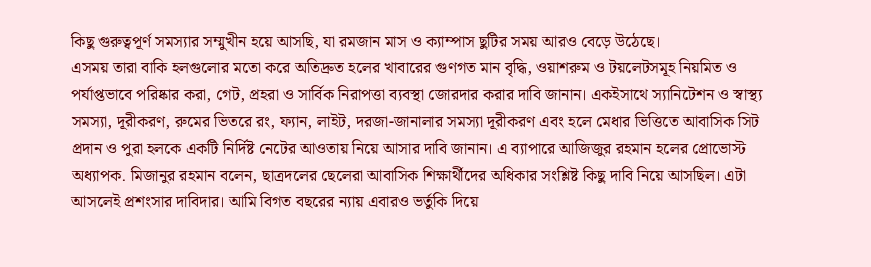কিছু গুরুত্বপূর্ণ সমস্যার সম্মুখীন হয়ে আসছি, যা রমজান মাস ও ক্যাম্পাস ছুটির সময় আরও বেড়ে উঠেছে।
এসময় তারা বাকি হলগুলোর মতো করে অতিদ্রুত হলের খাবারের গুণগত মান বৃদ্ধি, ওয়াশরুম ও টয়লেটসমূহ নিয়মিত ও পর্যাপ্তভাবে পরিষ্কার করা, গেট, প্রহরা ও সার্বিক নিরাপত্তা ব্যবস্থা জোরদার করার দাবি জানান। একইসাথে স্যানিটেশন ও স্বাস্থ্য সমস্যা, দূরীকরণ, রুমের ভিতরে রং, ফ্যান, লাইট, দরজা-জানালার সমস্যা দূরীকরণ এবং হলে মেধার ভিত্তিতে আবাসিক সিট প্রদান ও পুরা হলকে একটি নির্দিষ্ট নেটের আওতায় নিয়ে আসার দাবি জানান। এ ব্যাপারে আজিজুর রহমান হলের প্রোভোস্ট অধ্যাপক. মিজানুর রহমান বলেন, ছাত্রদলের ছেলেরা আবাসিক শিক্ষার্থীদের অধিকার সংশ্লিষ্ট কিছু দাবি নিয়ে আসছিল। এটা আসলেই প্রশংসার দাবিদার। আমি বিগত বছরের ন্যায় এবারও ভর্তুকি দিয়ে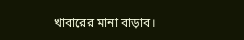খাবারের মানা বাড়াব।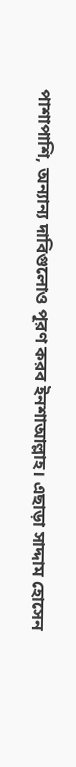পাশাপাশি, অন্যান্য দাবিগুলোও পূরণ করব ইনশাআল্লাহ। এছাড়া সাদ্দাম হোসেন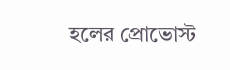হলের প্রোভোস্ট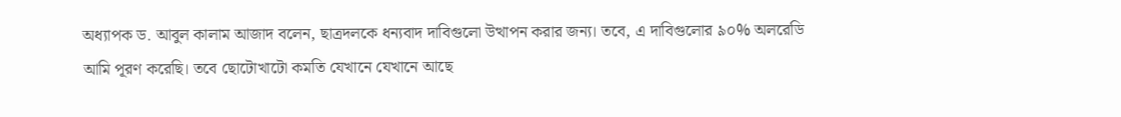অধ্যাপক ড. আবুল কালাম আজাদ বলেন, ছাত্রদলকে ধন্যবাদ দাবিগুলো উত্থাপন করার জন্য। তবে, এ দাবিগুলোর ৯০% অলরেডি আমি পূরণ করেছি। তবে ছোটোখাটো কমতি যেখানে যেখানে আছে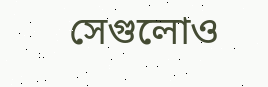সেগুলোও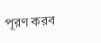পূরণ করব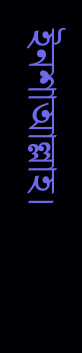ইনশাআল্লাহ।